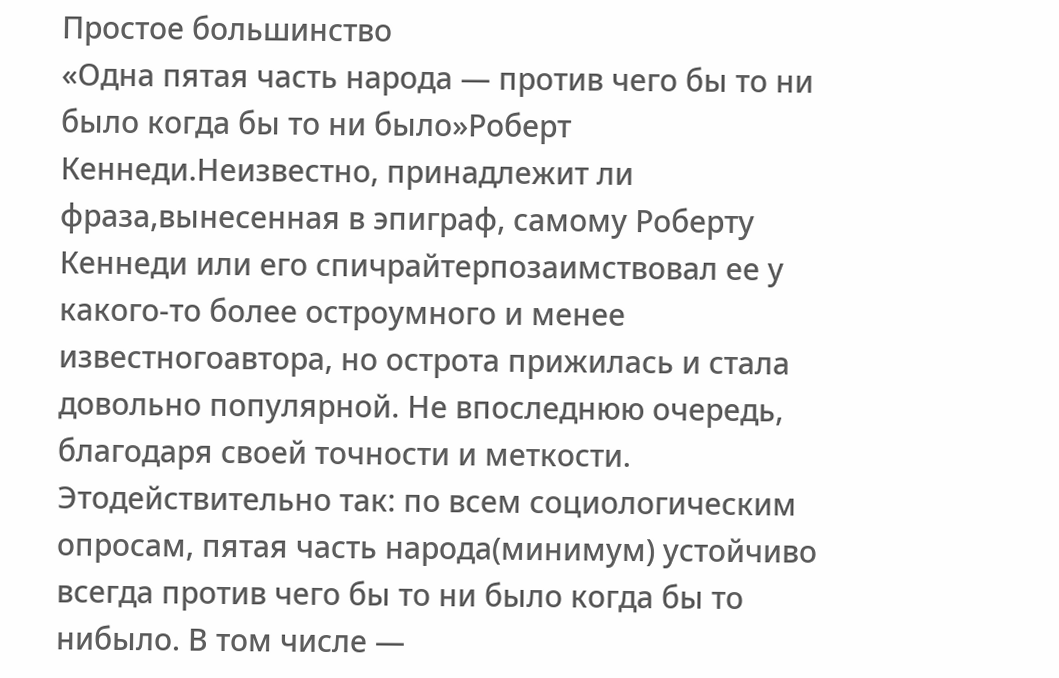Простое большинство
«Одна пятая часть народа — против чего бы то ни было когда бы то ни было»Роберт Кеннеди.Неизвестно, принадлежит ли фраза,вынесенная в эпиграф, самому Роберту Кеннеди или его спичрайтерпозаимствовал ее у какого-то более остроумного и менее известногоавтора, но острота прижилась и стала довольно популярной. Не впоследнюю очередь, благодаря своей точности и меткости. Этодействительно так: по всем социологическим опросам, пятая часть народа(минимум) устойчиво всегда против чего бы то ни было когда бы то нибыло. В том числе —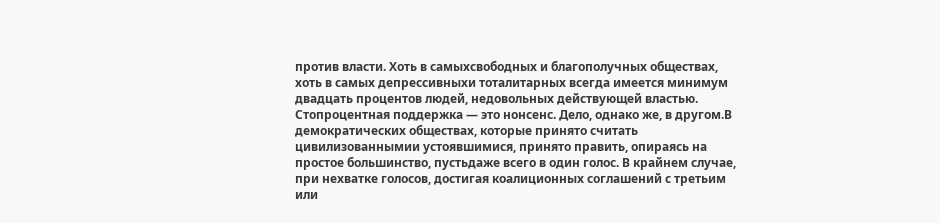против власти. Хоть в самыхсвободных и благополучных обществах, хоть в самых депрессивныхи тоталитарных всегда имеется минимум двадцать процентов людей, недовольных действующей властью. Стопроцентная поддержка — это нонсенс. Дело, однако же, в другом.В демократических обществах, которые принято считать цивилизованнымии устоявшимися, принято править, опираясь на простое большинство, пустьдаже всего в один голос. В крайнем случае, при нехватке голосов, достигая коалиционных соглашений с третьим или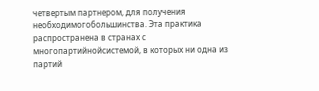четвертым партнером, для получения необходимогобольшинства. Эта практика распространена в странах с многопартийнойсистемой, в которых ни одна из партий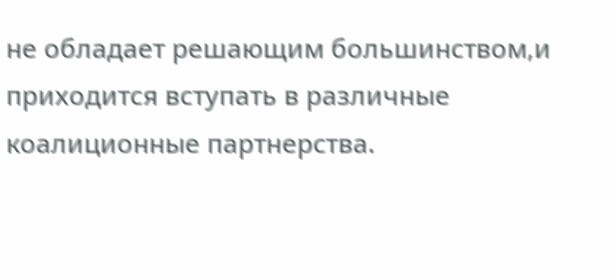не обладает решающим большинством,и приходится вступать в различные коалиционные партнерства.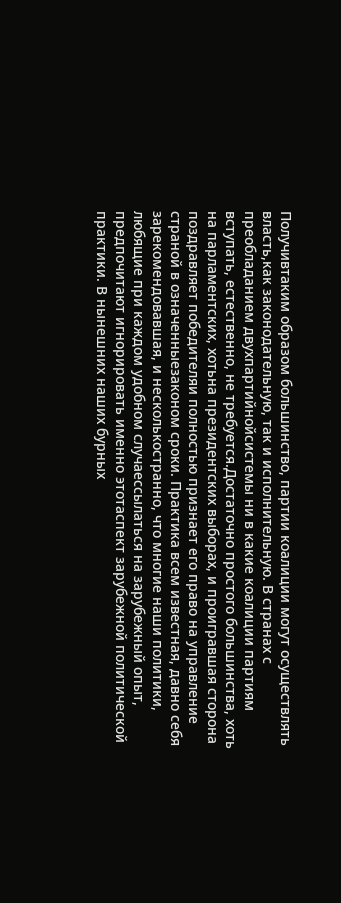Получивтаким образом большинство, партии коалиции могут осуществлять власть,как законодательную, так и исполнительную. В странах с преобладанием двухпартийнойсистемы ни в какие коалиции партиям вступать, естественно, не требуется.Достаточно простого большинства, хоть на парламентских, хотьна президентских выборах, и проигравшая сторона поздравляет победителяи полностью признает его право на управление страной в означенныезаконом сроки. Практика всем известная, давно себя зарекомендовавшая, и несколькостранно, что многие наши политики, любящие при каждом удобном случаессылаться на зарубежный опыт, предпочитают игнорировать именно этотаспект зарубежной политической практики. В нынешних наших бурных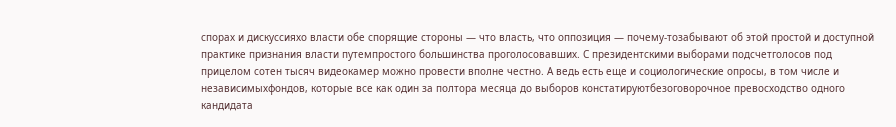спорах и дискуссияхо власти обе спорящие стороны — что власть, что оппозиция — почему-тозабывают об этой простой и доступной практике признания власти путемпростого большинства проголосовавших. С президентскими выборами подсчетголосов под прицелом сотен тысяч видеокамер можно провести вполне честно. А ведь есть еще и социологические опросы, в том числе и независимыхфондов, которые все как один за полтора месяца до выборов констатируютбезоговорочное превосходство одного кандидата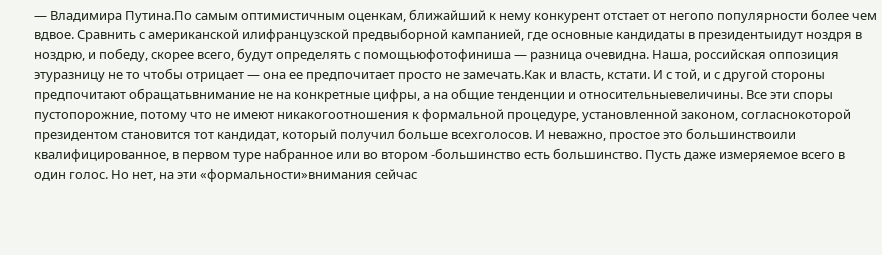— Владимира Путина.По самым оптимистичным оценкам, ближайший к нему конкурент отстает от негопо популярности более чем вдвое. Сравнить с американской илифранцузской предвыборной кампанией, где основные кандидаты в президентыидут ноздря в ноздрю, и победу, скорее всего, будут определять с помощьюфотофиниша — разница очевидна. Наша, российская оппозиция этуразницу не то чтобы отрицает — она ее предпочитает просто не замечать.Как и власть, кстати. И с той, и с другой стороны предпочитают обращатьвнимание не на конкретные цифры, а на общие тенденции и относительныевеличины. Все эти споры пустопорожние, потому что не имеют никакогоотношения к формальной процедуре, установленной законом, согласнокоторой президентом становится тот кандидат, который получил больше всехголосов. И неважно, простое это большинствоили квалифицированное, в первом туре набранное или во втором ‑большинство есть большинство. Пусть даже измеряемое всего в один голос. Но нет, на эти «формальности»внимания сейчас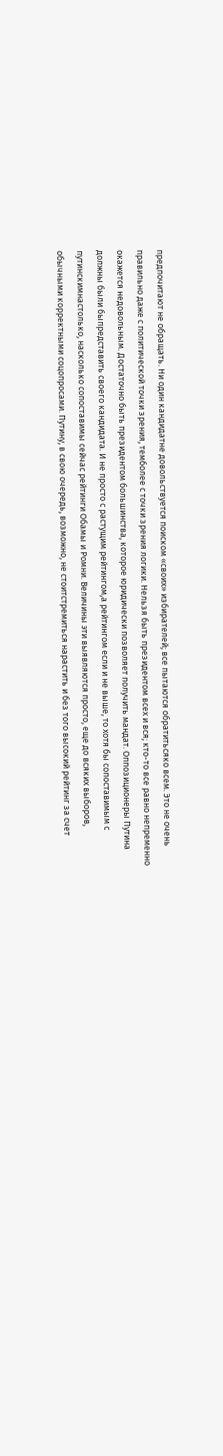предпочитают не обращать. Ни один кандидатне довольствуется поиском «своих» избирателей; все пытаются обратитьсяко всем. Это не очень правильно даже с политической точки зрения, темболее с точки зрения логики. Нельзя быть президентом всех и вся; кто-то все равно непременно окажется недовольным. Достаточно быть президентом большинства, которое юридически позволяет получить мандат. Оппозиционеры Путина должны были быпредставить своего кандидата. И не просто с растущим рейтингом,а рейтингом если и не выше, то хотя бы сопоставимым с путинскимнастолько, насколько сопоставимы сейчас рейтинги Обамы и Ромни. Величины эти выявляются просто, еще до всяких выборов, обычными корректными соцопросами. Путину, в свою очередь, возможно, не стоитстремиться нарастить и без того высокий рейтинг за счет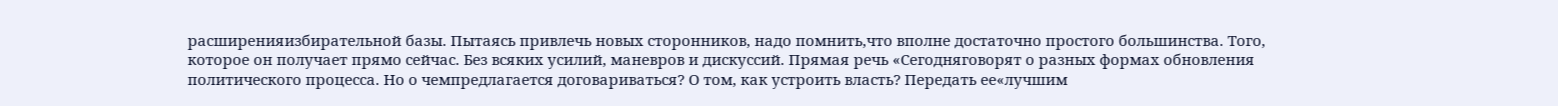расширенияизбирательной базы. Пытаясь привлечь новых сторонников, надо помнить,что вполне достаточно простого большинства. Того, которое он получает прямо сейчас. Без всяких усилий, маневров и дискуссий. Прямая речь «Сегодняговорят о разных формах обновления политического процесса. Но о чемпредлагается договариваться? О том, как устроить власть? Передать ее«лучшим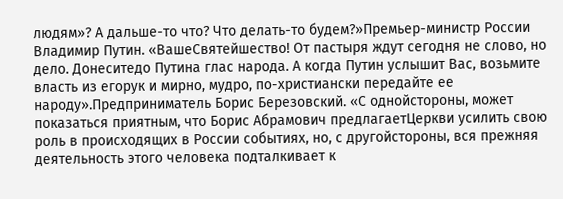людям»? А дальше-то что? Что делать-то будем?»Премьер-министр России Владимир Путин. «ВашеСвятейшество! От пастыря ждут сегодня не слово, но дело. Донеситедо Путина глас народа. А когда Путин услышит Вас, возьмите власть из егорук и мирно, мудро, по-христиански передайте ее народу».Предприниматель Борис Березовский. «С однойстороны, может показаться приятным, что Борис Абрамович предлагаетЦеркви усилить свою роль в происходящих в России событиях, но, с другойстороны, вся прежняя деятельность этого человека подталкивает к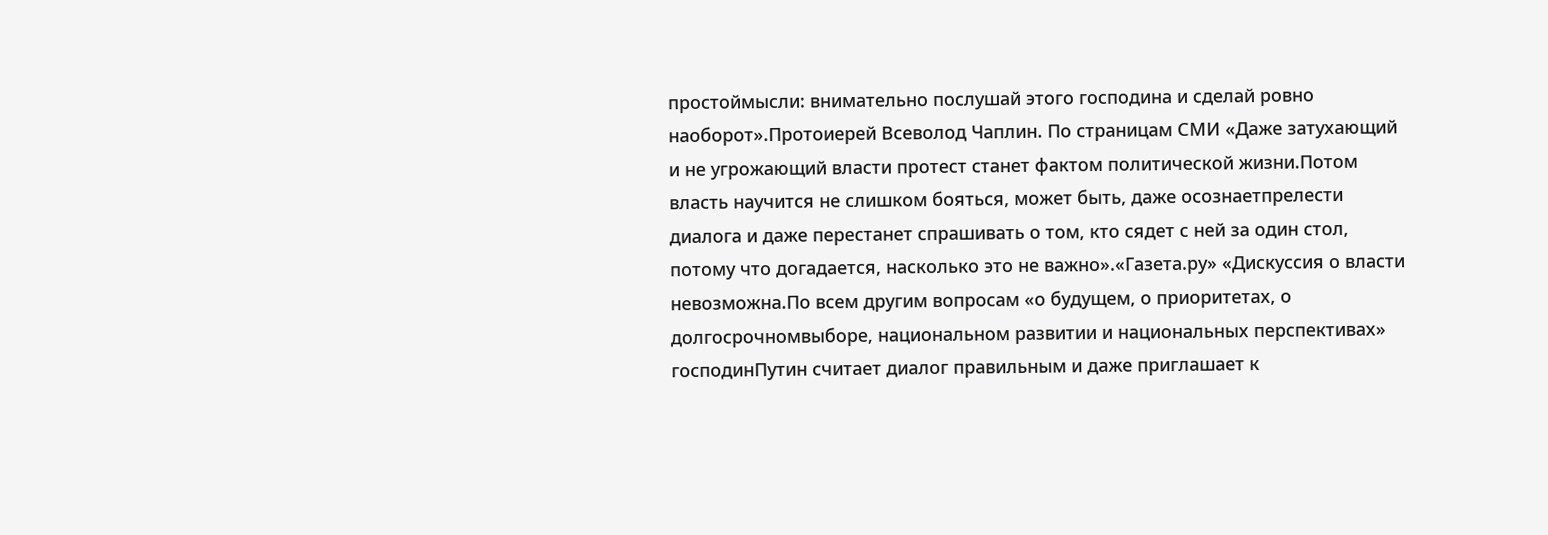простоймысли: внимательно послушай этого господина и сделай ровно наоборот».Протоиерей Всеволод Чаплин. По страницам СМИ «Даже затухающий и не угрожающий власти протест станет фактом политической жизни.Потом власть научится не слишком бояться, может быть, даже осознаетпрелести диалога и даже перестанет спрашивать о том, кто сядет с ней за один стол, потому что догадается, насколько это не важно».«Газета.ру» «Дискуссия о власти невозможна.По всем другим вопросам «о будущем, о приоритетах, о долгосрочномвыборе, национальном развитии и национальных перспективах» господинПутин считает диалог правильным и даже приглашает к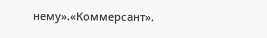нему».«Коммерсант».